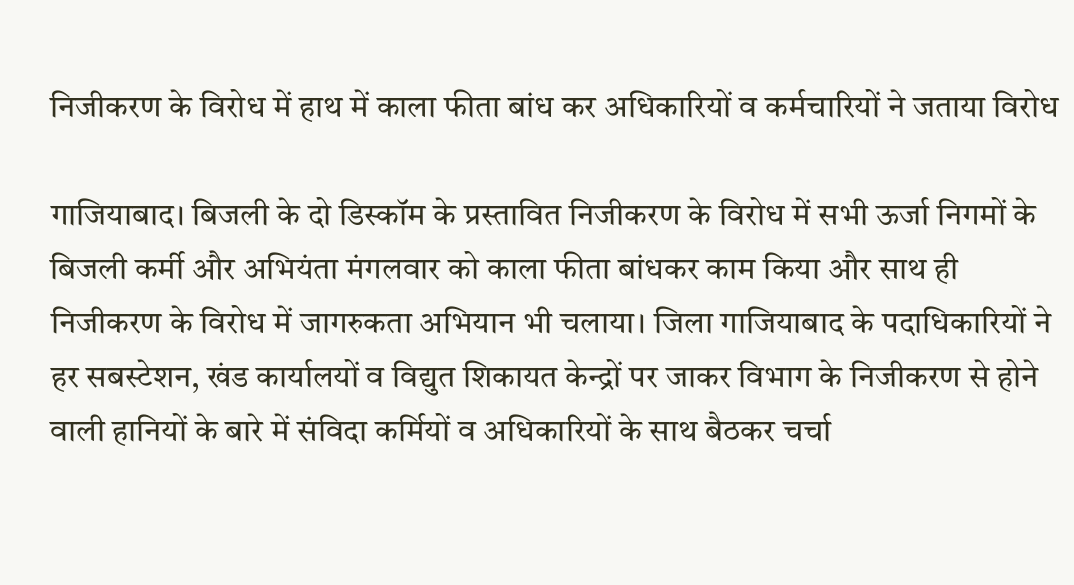निजीकरण के विरोध में हाथ में काला फीता बांध कर अधिकारियों व कर्मचारियों ने जताया विरोध

गाजियाबाद। बिजली के दो डिस्कॉम के प्रस्तावित निजीकरण के विरोध में सभी ऊर्जा निगमों के बिजली कर्मी और अभियंता मंगलवार को काला फीता बांधकर काम किया और साथ ही निजीकरण के विरोध में जागरुकता अभियान भी चलाया। जिला गाजियाबाद के पदाधिकारियों ने हर सबस्टेशन, खंड कार्यालयों व विद्युत शिकायत केन्द्रों पर जाकर विभाग के निजीकरण से होने वाली हानियों के बारे में संविदा कर्मियों व अधिकारियों के साथ बैठकर चर्चा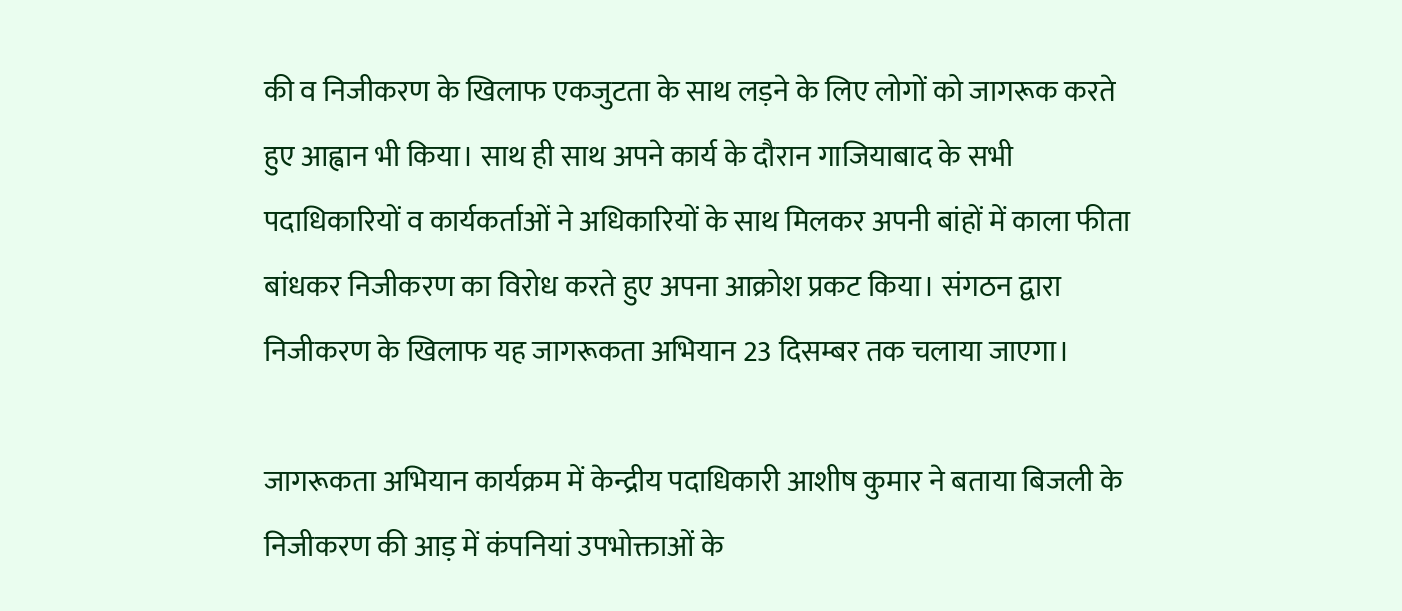की व निजीकरण के खिलाफ एकजुटता के साथ लड़ने के लिए लोगों को जागरूक करते हुए आह्वान भी किया। साथ ही साथ अपने कार्य के दौरान गाजियाबाद के सभी पदाधिकारियों व कार्यकर्ताओं ने अधिकारियों के साथ मिलकर अपनी बांहों में काला फीता बांधकर निजीकरण का विरोध करते हुए अपना आक्रोश प्रकट किया। संगठन द्वारा निजीकरण के खिलाफ यह जागरूकता अभियान 23 दिसम्बर तक चलाया जाएगा।

जागरूकता अभियान कार्यक्रम में केन्द्रीय पदाधिकारी आशीष कुमार ने बताया बिजली के निजीकरण की आड़ में कंपनियां उपभोक्ताओं के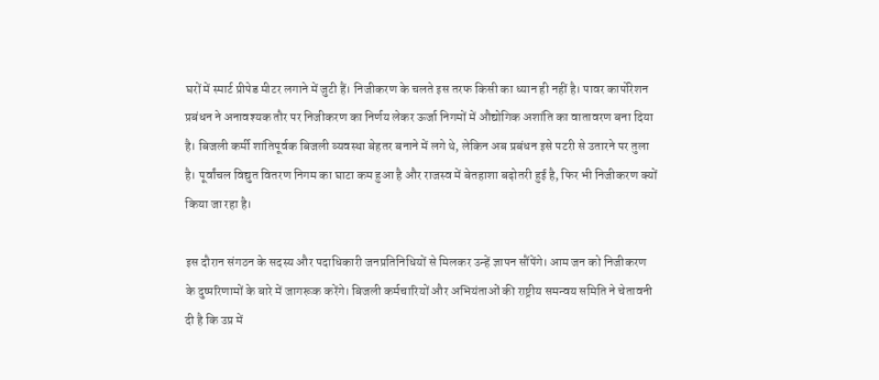घरों में स्मार्ट प्रीपेड मीटर लगाने में जुटी हैं। निजीकरण के चलते इस तरफ किसी का ध्यान ही नहीं है। पावर कार्पोरेशन प्रबंधन ने अनावश्यक तौर पर निजीकरण का निर्णय लेकर ऊर्जा निगमों में औद्योगिक अशांति का वातावरण बना दिया है। बिजली कर्मी शांतिपूर्वक बिजली व्यवस्था बेहतर बनाने में लगे थे, लेकिन अब प्रबंधन इसे पटरी से उतारने पर तुला है। पूर्वांचल विद्युत वितरण निगम का घाटा कम हुआ है और राजस्व में बेतहाशा बढ़ोतरी हुई है, फिर भी निजीकरण क्यों किया जा रहा है।

इस दौरान संगठन के सदस्य और पदाधिकारी जनप्रतिनिधियों से मिलकर उन्हें ज्ञापन सौंपेंगे। आम जन को निजीकरण के दुष्परिणामों के बारे में जागरूक करेंगे। बिजली कर्मचारियों और अभियंताओं की राष्ट्रीय समन्वय समिति ने चेतावनी दी है कि उप्र में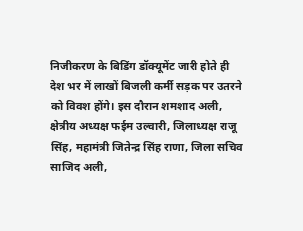निजीकरण के बिडिंग डॉक्यूमेंट जारी होते ही देश भर में लाखों बिजली कर्मी सड़क पर उतरने को विवश होंगे। इस दौरान शमशाद अली, क्षेत्रीय अध्यक्ष फईम उल्वारी, जिलाध्यक्ष राजू सिंह, महामंत्री जितेन्द्र सिंह राणा, जिला सचिव साजिद अली,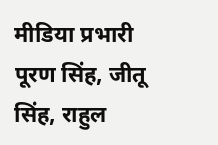मीडिया प्रभारी पूरण सिंह, जीतू सिंह, राहुल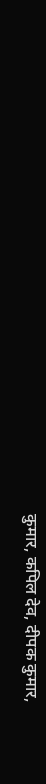कुमार, कपिल देव, दीपक कुमार,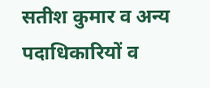सतीश कुमार व अन्य पदाधिकारियों व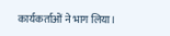कार्यकर्ताओं ने भाग लिया।